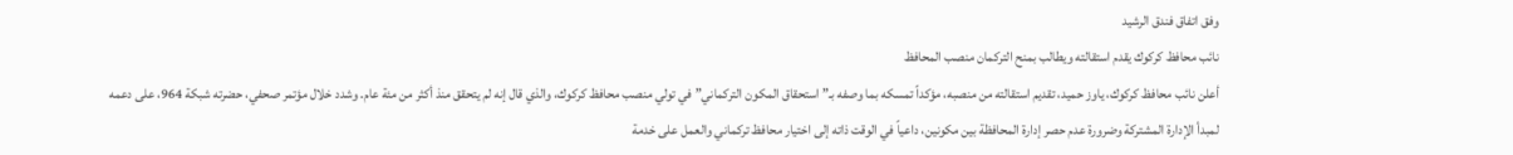وفق اتفاق فندق الرشيد
نائب محافظ كركوك يقدم استقالته ويطالب بمنح التركمان منصب المحافظ
أعلن نائب محافظ كركوك، ياوز حميد، تقديم استقالته من منصبه، مؤكداً تمسكه بما وصفه بـ”استحقاق المكون التركماني” في تولي منصب محافظ كركوك، والذي قال إنه لم يتحقق منذ أكثر من مئة عام. وشدد خلال مؤتمر صحفي، حضرته شبكة 964، على دعمه لمبدأ الإدارة المشتركة وضرورة عدم حصر إدارة المحافظة بين مكونين، داعياً في الوقت ذاته إلى اختيار محافظ تركماني والعمل على خدمة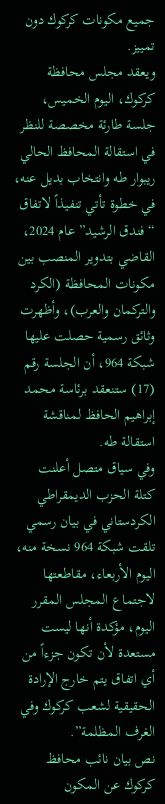جميع مكونات كركوك دون تمييز.
ويعقد مجلس محافظة كركوك، اليوم الخميس، جلسة طارئة مخصصة للنظر في استقالة المحافظ الحالي ريبوار طه وانتخاب بديل عنه، في خطوة تأتي تنفيذاً لاتفاق “فندق الرشيد” عام 2024، القاضي بتدوير المنصب بين مكونات المحافظة (الكرد والتركمان والعرب)، وأظهرت وثائق رسمية حصلت عليها شبكة 964، أن الجلسة رقم (17) ستنعقد برئاسة محمد إبراهيم الحافظ لمناقشة استقالة طه.
وفي سياق متصل أعلنت كتلة الحزب الديمقراطي الكردستاني في بيان رسمي تلقت شبكة 964 نسخة منه، اليوم الأربعاء، مقاطعتها لاجتماع المجلس المقرر اليوم، مؤكدة أنها ليست مستعدة لأن تكون جزءاً من أي اتفاق يتم خارج الإرادة الحقيقية لشعب كركوك وفي الغرف المظلمة”.
نص بيان نائب محافظ كركوك عن المكون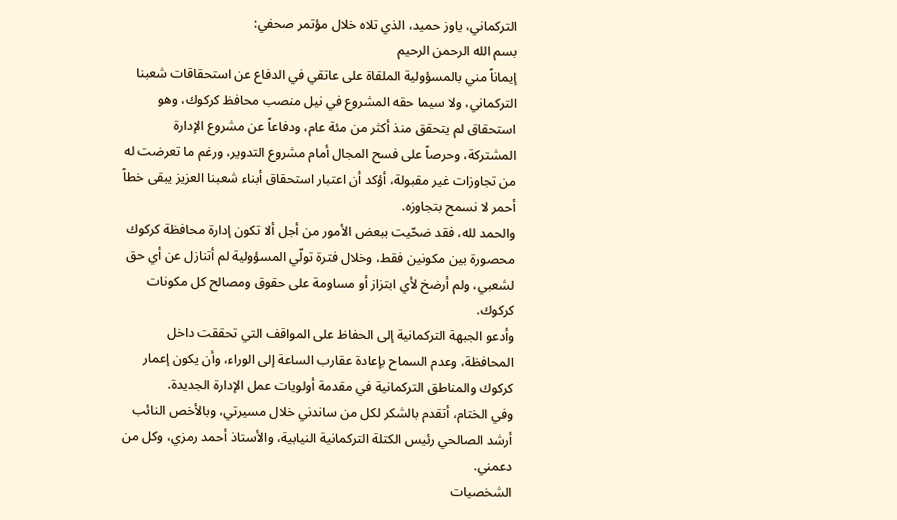التركماني، ياوز حميد، الذي تلاه خلال مؤتمر صحفي:
بسم الله الرحمن الرحيم
إيماناً مني بالمسؤولية الملقاة على عاتقي في الدفاع عن استحقاقات شعبنا التركماني، ولا سيما حقه المشروع في نيل منصب محافظ كركوك، وهو استحقاق لم يتحقق منذ أكثر من مئة عام، ودفاعاً عن مشروع الإدارة المشتركة، وحرصاً على فسح المجال أمام مشروع التدوير، ورغم ما تعرضت له من تجاوزات غير مقبولة، أؤكد أن اعتبار استحقاق أبناء شعبنا العزيز يبقى خطاً أحمر لا نسمح بتجاوزه.
والحمد لله، فقد ضحّيت ببعض الأمور من أجل ألا تكون إدارة محافظة كركوك محصورة بين مكونين فقط، وخلال فترة تولّي المسؤولية لم أتنازل عن أي حق لشعبي، ولم أرضخ لأي ابتزاز أو مساومة على حقوق ومصالح كل مكونات كركوك.
وأدعو الجبهة التركمانية إلى الحفاظ على المواقف التي تحققت داخل المحافظة، وعدم السماح بإعادة عقارب الساعة إلى الوراء، وأن يكون إعمار كركوك والمناطق التركمانية في مقدمة أولويات عمل الإدارة الجديدة.
وفي الختام، أتقدم بالشكر لكل من ساندني خلال مسيرتي، وبالأخص النائب أرشد الصالحي رئيس الكتلة التركمانية النيابية، والأستاذ أحمد رمزي، وكل من دعمني.
الشخصيات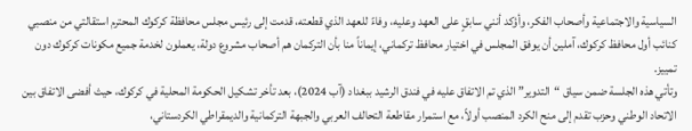السياسية والاجتماعية وأصحاب الفكر، وأؤكد أنني سابقٍ على العهد وعليه، وفاءً للعهد الذي قطعته، قدمت إلى رئيس مجلس محافظة كركوك المحترم استقالتي من منصبي كنائب أول محافظ كركوك، آملين أن يوفق المجلس في اختيار محافظ تركماني، إيماناً منا بأن التركمان هم أصحاب مشروع دولة، يعملون لخدمة جميع مكونات كركوك دون تمييز.
وتأتي هذه الجلسة ضمن سياق “التدوير” الذي تم الاتفاق عليه في فندق الرشيد ببغداد (آب 2024)، بعد تأخر تشكيل الحكومة المحلية في كركوك، حيث أفضى الاتفاق بين الاتحاد الوطني وحزب تقدم إلى منح الكرد المنصب أولاً، مع استمرار مقاطعة التحالف العربي والجبهة التركمانية والديمقراطي الكردستاني،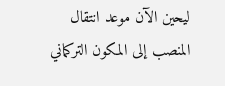ليحين الآن موعد انتقال المنصب إلى المكون التركماني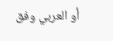أو العربي وفق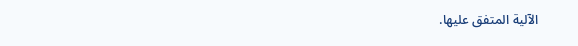الآلية المتفق عليها.